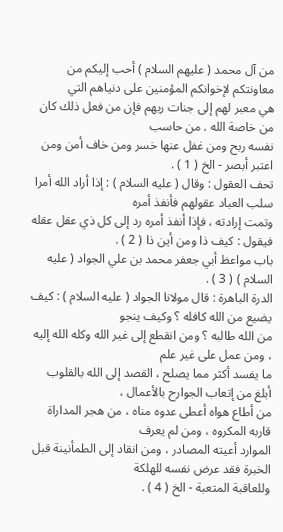من آل محمد ( عليهم السلام ) أحب إليكم من معاونتكم لإخوانكم المؤمنين على دنياهم التي
هي معبر لهم إلى جنات ربهم فإن من فعل ذلك كان من خاصة الله . من حاسب
نفسه ربح ومن غفل عنها خسر ومن خاف أمن ومن اعتبر أبصر - الخ ( 1 ) .
تحف العقول : وقال ( عليه السلام ) : إذا أراد الله أمرا سلب العباد عقولهم فأنفذ أمره
وتمت إرادته ، فإذا أنفذ أمره رد إلى كل ذي عقل عقله فيقول : كيف ذا ومن أين ذا ( 2 ) .
باب مواعظ أبي جعفر محمد بن علي الجواد ( عليه السلام ) ( 3 ) .
الدرة الباهرة : قال مولانا الجواد ( عليه السلام ) : كيف يضيع من الله كافله ؟ وكيف ينجو
من الله طالبه ؟ ومن انقطع إلى غير الله وكله الله إليه ، ومن عمل على غير علم
ما يفسد أكثر مما يصلح ، القصد إلى الله بالقلوب أبلغ من إتعاب الجوارح بالأعمال ،
من أطاع هواه أعطى عدوه مناه ، من هجر المداراة قاربه المكروه ، ومن لم يعرف
الموارد أعيته المصادر ، ومن انقاد إلى الطمأنينة قبل الخبرة فقد عرض نفسه للهلكة
وللعاقبة المتعبة - الخ ( 4 ) .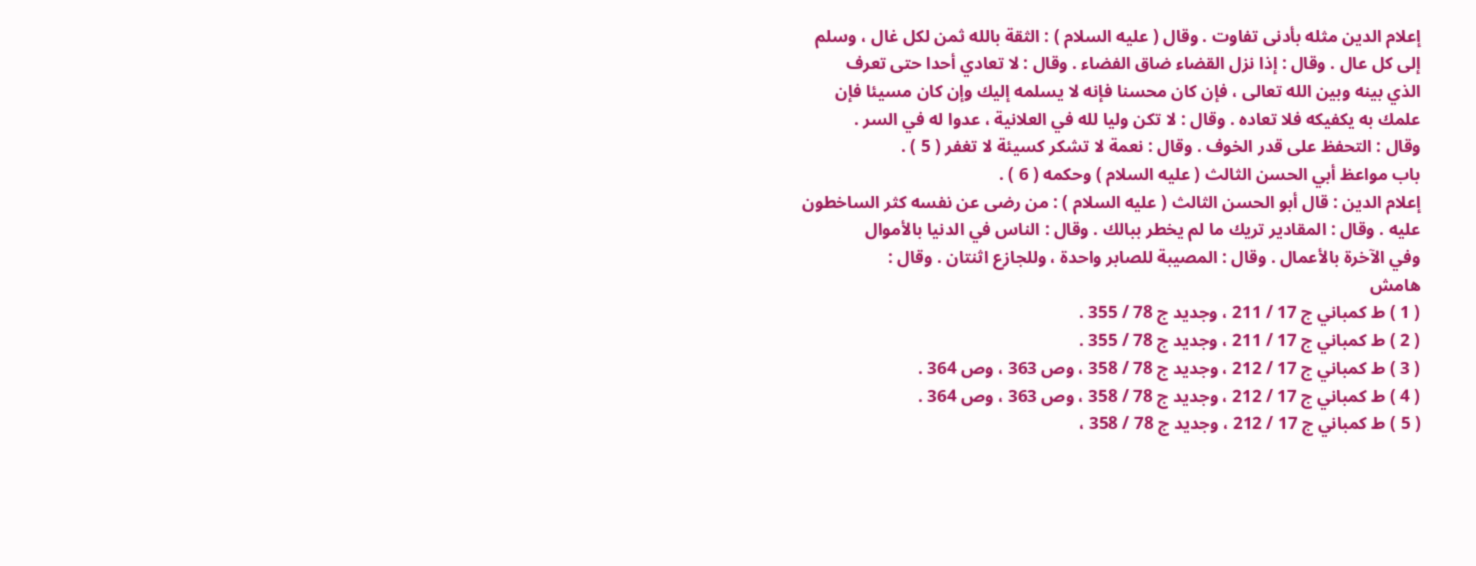إعلام الدين مثله بأدنى تفاوت . وقال ( عليه السلام ) : الثقة بالله ثمن لكل غال ، وسلم
إلى كل عال . وقال : إذا نزل القضاء ضاق الفضاء . وقال : لا تعادي أحدا حتى تعرف
الذي بينه وبين الله تعالى ، فإن كان محسنا فإنه لا يسلمه إليك وإن كان مسيئا فإن
علمك به يكفيكه فلا تعاده . وقال : لا تكن وليا لله في العلانية ، عدوا له في السر .
وقال : التحفظ على قدر الخوف . وقال : نعمة لا تشكر كسيئة لا تغفر ( 5 ) .
باب مواعظ أبي الحسن الثالث ( عليه السلام ) وحكمه ( 6 ) .
إعلام الدين : قال أبو الحسن الثالث ( عليه السلام ) : من رضى عن نفسه كثر الساخطون
عليه . وقال : المقادير تريك ما لم يخطر ببالك . وقال : الناس في الدنيا بالأموال
وفي الآخرة بالأعمال . وقال : المصيبة للصابر واحدة ، وللجازع اثنتان . وقال :
هامش
( 1 ) ط كمباني ج 17 / 211 ، وجديد ج 78 / 355 .
( 2 ) ط كمباني ج 17 / 211 ، وجديد ج 78 / 355 .
( 3 ) ط كمباني ج 17 / 212 ، وجديد ج 78 / 358 ، وص 363 ، وص 364 .
( 4 ) ط كمباني ج 17 / 212 ، وجديد ج 78 / 358 ، وص 363 ، وص 364 .
( 5 ) ط كمباني ج 17 / 212 ، وجديد ج 78 / 358 ،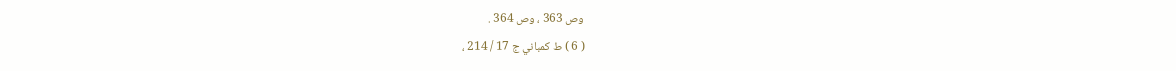وص 363 ، وص 364 .
( 6 ) ط كمباني ج 17 / 214 ،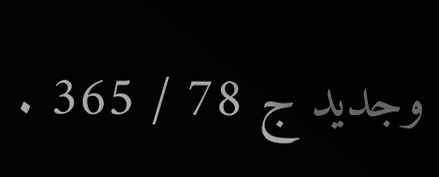وجديد ج 78 / 365 .